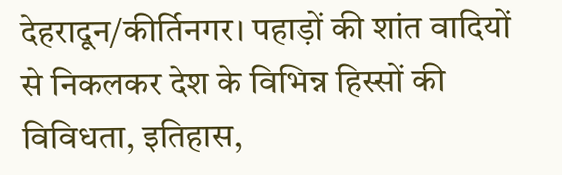देहरादून/कीर्तिनगर। पहाड़ों की शांत वादियों से निकलकर देश के विभिन्न हिस्सों की विविधता, इतिहास,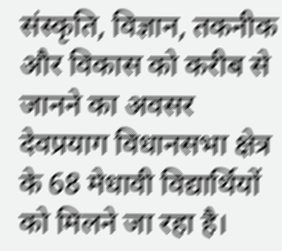संस्कृति, विज्ञान, तकनीक और विकास को करीब से जानने का अवसर देवप्रयाग विधानसभा क्षेत्र के 68 मेधावी विद्यार्थियों को मिलने जा रहा है।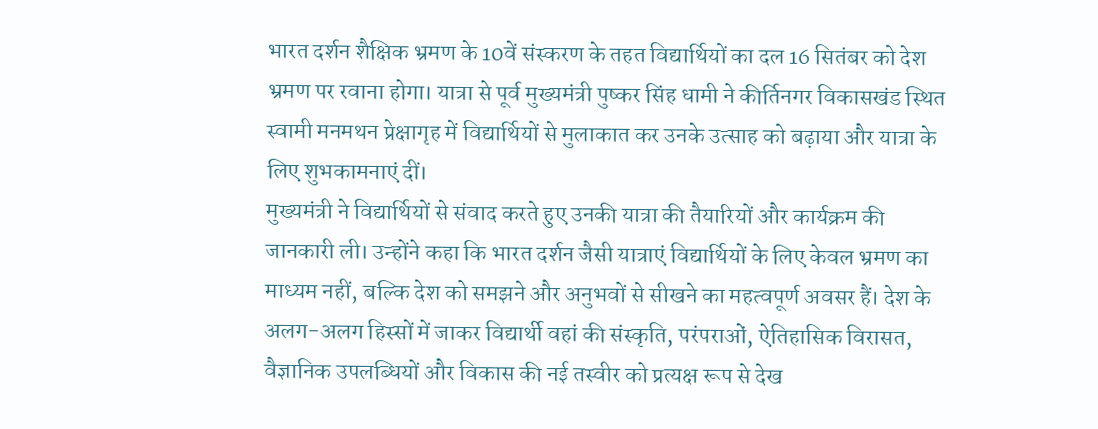भारत दर्शन शैक्षिक भ्रमण के 10वें संस्करण के तहत विद्यार्थियों का दल 16 सितंबर को देश भ्रमण पर रवाना होगा। यात्रा से पूर्व मुख्यमंत्री पुष्कर सिंह धामी ने कीर्तिनगर विकासखंड स्थित स्वामी मनमथन प्रेक्षागृह में विद्यार्थियों से मुलाकात कर उनके उत्साह को बढ़ाया और यात्रा के लिए शुभकामनाएं दीं।
मुख्यमंत्री ने विद्यार्थियों से संवाद करते हुए उनकी यात्रा की तैयारियों और कार्यक्रम की जानकारी ली। उन्होंने कहा कि भारत दर्शन जैसी यात्राएं विद्यार्थियों के लिए केवल भ्रमण का माध्यम नहीं, बल्कि देश को समझने और अनुभवों से सीखने का महत्वपूर्ण अवसर हैं। देश के अलग-अलग हिस्सों में जाकर विद्यार्थी वहां की संस्कृति, परंपराओं, ऐतिहासिक विरासत, वैज्ञानिक उपलब्धियों और विकास की नई तस्वीर को प्रत्यक्ष रूप से देख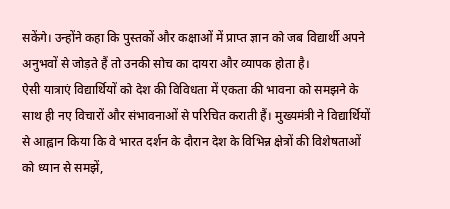सकेंगे। उन्होंने कहा कि पुस्तकों और कक्षाओं में प्राप्त ज्ञान को जब विद्यार्थी अपने अनुभवों से जोड़ते हैं तो उनकी सोच का दायरा और व्यापक होता है।
ऐसी यात्राएं विद्यार्थियों को देश की विविधता में एकता की भावना को समझने के साथ ही नए विचारों और संभावनाओं से परिचित कराती हैं। मुख्यमंत्री ने विद्यार्थियों से आह्वान किया कि वे भारत दर्शन के दौरान देश के विभिन्न क्षेत्रों की विशेषताओं को ध्यान से समझें,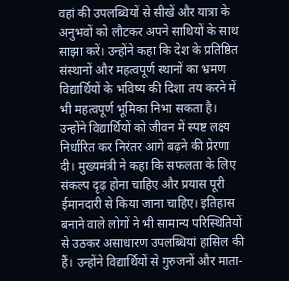वहां की उपलब्धियों से सीखें और यात्रा के अनुभवों को लौटकर अपने साथियों के साथ साझा करें। उन्होंने कहा कि देश के प्रतिष्ठित संस्थानों और महत्वपूर्ण स्थानों का भ्रमण विद्यार्थियों के भविष्य की दिशा तय करने में भी महत्वपूर्ण भूमिका निभा सकता है।
उन्होंने विद्यार्थियों को जीवन में स्पष्ट लक्ष्य निर्धारित कर निरंतर आगे बढ़ने की प्रेरणा दी। मुख्यमंत्री ने कहा कि सफलता के लिए संकल्प दृढ़ होना चाहिए और प्रयास पूरी ईमानदारी से किया जाना चाहिए। इतिहास बनाने वाले लोगों ने भी सामान्य परिस्थितियों से उठकर असाधारण उपलब्धियां हासिल की हैं। उन्होंने विद्यार्थियों से गुरुजनों और माता-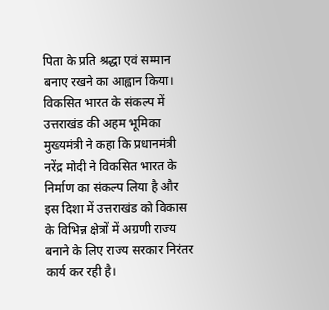पिता के प्रति श्रद्धा एवं सम्मान बनाए रखने का आह्वान किया।
विकसित भारत के संकल्प में उत्तराखंड की अहम भूमिका
मुख्यमंत्री ने कहा कि प्रधानमंत्री नरेंद्र मोदी ने विकसित भारत के निर्माण का संकल्प लिया है और इस दिशा में उत्तराखंड को विकास के विभिन्न क्षेत्रों में अग्रणी राज्य बनाने के लिए राज्य सरकार निरंतर कार्य कर रही है।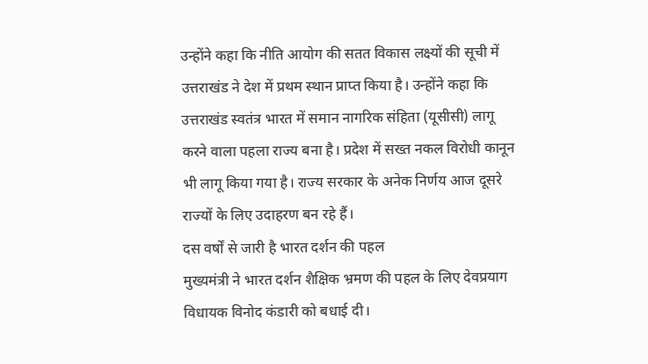उन्होंने कहा कि नीति आयोग की सतत विकास लक्ष्यों की सूची में उत्तराखंड ने देश में प्रथम स्थान प्राप्त किया है। उन्होंने कहा कि उत्तराखंड स्वतंत्र भारत में समान नागरिक संहिता (यूसीसी) लागू करने वाला पहला राज्य बना है। प्रदेश में सख्त नकल विरोधी कानून भी लागू किया गया है। राज्य सरकार के अनेक निर्णय आज दूसरे राज्यों के लिए उदाहरण बन रहे हैं।
दस वर्षों से जारी है भारत दर्शन की पहल
मुख्यमंत्री ने भारत दर्शन शैक्षिक भ्रमण की पहल के लिए देवप्रयाग विधायक विनोद कंडारी को बधाई दी।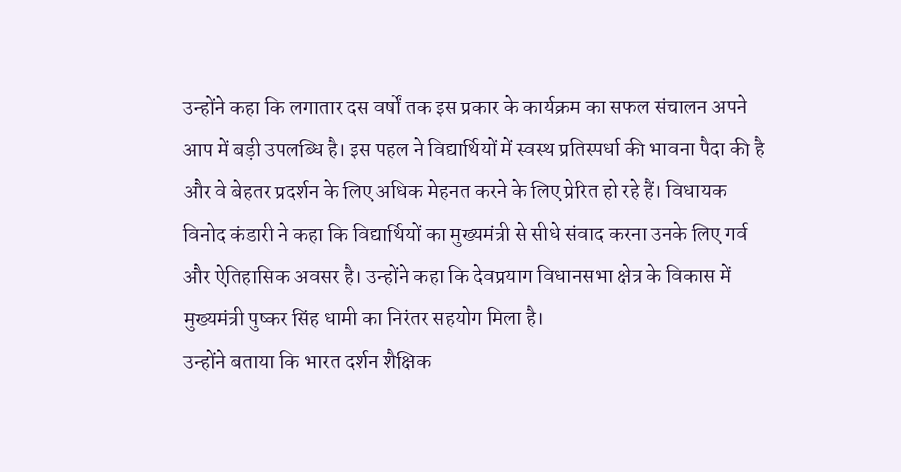उन्होंने कहा कि लगातार दस वर्षों तक इस प्रकार के कार्यक्रम का सफल संचालन अपने आप में बड़ी उपलब्धि है। इस पहल ने विद्यार्थियों में स्वस्थ प्रतिस्पर्धा की भावना पैदा की है और वे बेहतर प्रदर्शन के लिए अधिक मेहनत करने के लिए प्रेरित हो रहे हैं। विधायक विनोद कंडारी ने कहा कि विद्यार्थियों का मुख्यमंत्री से सीधे संवाद करना उनके लिए गर्व और ऐतिहासिक अवसर है। उन्होंने कहा कि देवप्रयाग विधानसभा क्षेत्र के विकास में मुख्यमंत्री पुष्कर सिंह धामी का निरंतर सहयोग मिला है।
उन्होंने बताया कि भारत दर्शन शैक्षिक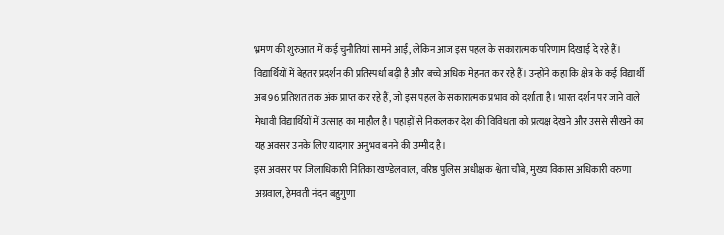भ्रमण की शुरुआत में कई चुनौतियां सामने आईं, लेकिन आज इस पहल के सकारात्मक परिणाम दिखाई दे रहे हैं। विद्यार्थियों में बेहतर प्रदर्शन की प्रतिस्पर्धा बढ़ी है और बच्चे अधिक मेहनत कर रहे हैं। उन्होंने कहा कि क्षेत्र के कई विद्यार्थी अब 96 प्रतिशत तक अंक प्राप्त कर रहे हैं, जो इस पहल के सकारात्मक प्रभाव को दर्शाता है। भारत दर्शन पर जाने वाले मेधावी विद्यार्थियों में उत्साह का माहौल है। पहाड़ों से निकलकर देश की विविधता को प्रत्यक्ष देखने और उससे सीखने का यह अवसर उनके लिए यादगार अनुभव बनने की उम्मीद है।
इस अवसर पर जिलाधिकारी नितिका खण्डेलवाल, वरिष्ठ पुलिस अधीक्षक श्वेता चौबे, मुख्य विकास अधिकारी वरुणा अग्रवाल, हेमवती नंदन बहुगुणा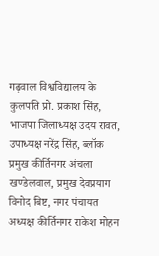गढ़वाल विश्वविद्यालय के कुलपति प्रो. प्रकाश सिंह, भाजपा जिलाध्यक्ष उदय रावत, उपाध्यक्ष नरेंद्र सिंह, ब्लॉक प्रमुख कीर्तिनगर अंचला खण्डेलवाल, प्रमुख देवप्रयाग विनोद बिष्ट, नगर पंचायत अध्यक्ष कीर्तिनगर राकेश मोहन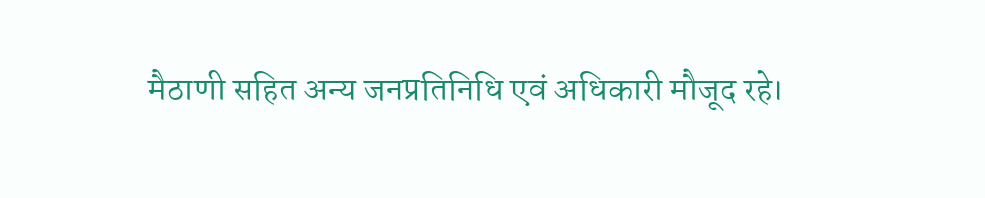मैठाणी सहित अन्य जनप्रतिनिधि एवं अधिकारी मौजूद रहे।